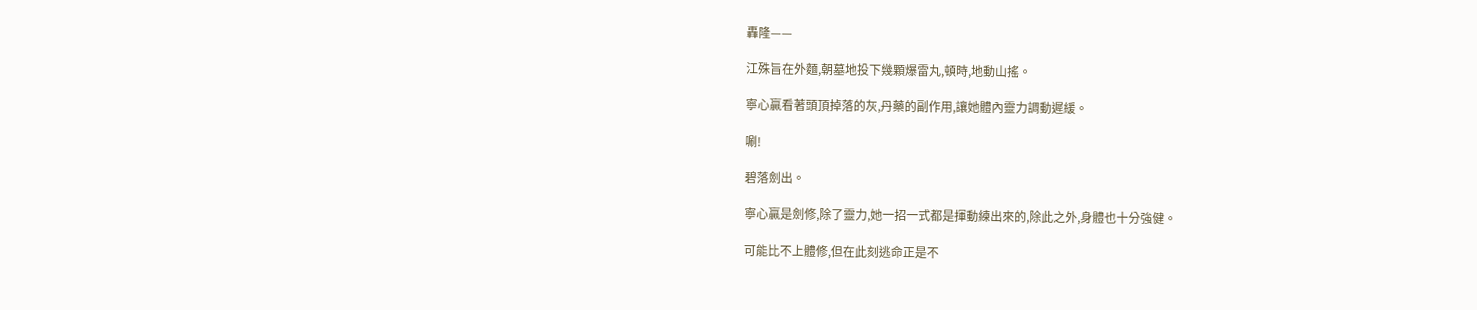轟隆——

江殊旨在外麵,朝墓地投下幾顆爆雷丸,頓時,地動山搖。

寧心贏看著頭頂掉落的灰,丹藥的副作用,讓她體內靈力調動遲緩。

唰!

碧落劍出。

寧心贏是劍修,除了靈力,她一招一式都是揮動練出來的,除此之外,身體也十分強健。

可能比不上體修,但在此刻逃命正是不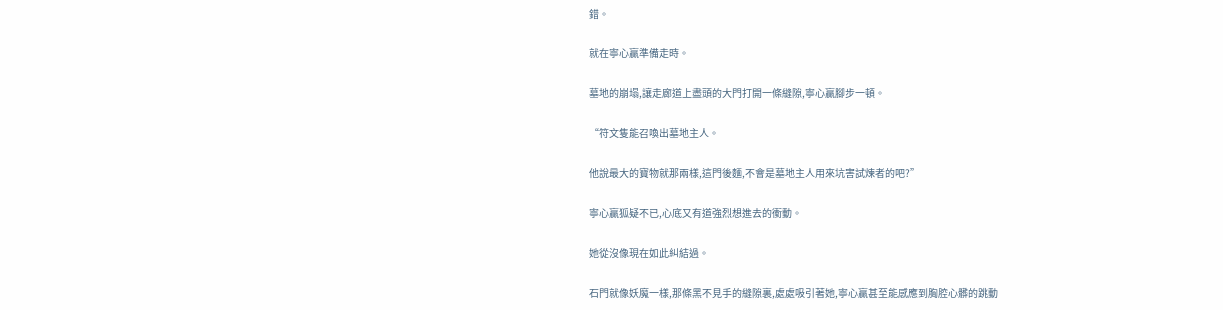錯。

就在寧心贏準備走時。

墓地的崩塌,讓走廊道上盡頭的大門打開一條縫隙,寧心贏腳步一頓。

“符文隻能召喚出墓地主人。

他說最大的寶物就那兩樣,這門後麵,不會是墓地主人用來坑害試煉者的吧?”

寧心贏狐疑不已,心底又有道強烈想進去的衝動。

她從沒像現在如此糾結過。

石門就像妖魔一樣,那條黑不見手的縫隙裏,處處吸引著她,寧心贏甚至能感應到胸腔心髒的跳動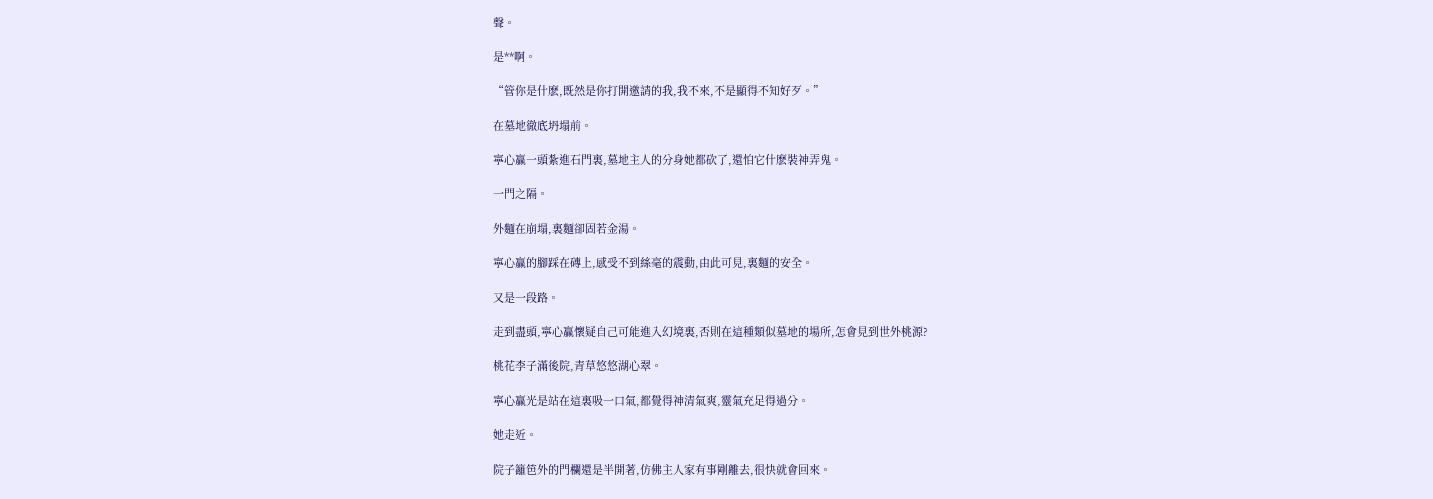聲。

是**啊。

“管你是什麽,既然是你打開邀請的我,我不來,不是顯得不知好歹。”

在墓地徹底坍塌前。

寧心贏一頭紮進石門裏,墓地主人的分身她都砍了,還怕它什麽裝神弄鬼。

一門之隔。

外麵在崩塌,裏麵卻固若金湯。

寧心贏的腳踩在磚上,感受不到絲毫的震動,由此可見,裏麵的安全。

又是一段路。

走到盡頭,寧心贏懷疑自己可能進入幻境裏,否則在這種類似墓地的場所,怎會見到世外桃源?

桃花李子滿後院,青草悠悠湖心翠。

寧心贏光是站在這裏吸一口氣,都覺得神清氣爽,靈氣充足得過分。

她走近。

院子籬笆外的門欄還是半開著,仿佛主人家有事剛離去,很快就會回來。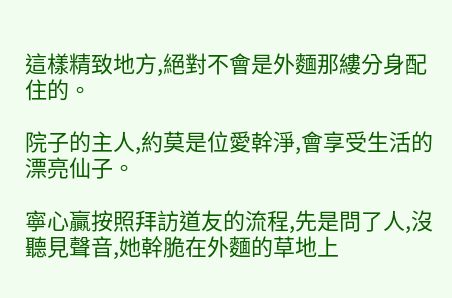這樣精致地方,絕對不會是外麵那縷分身配住的。

院子的主人,約莫是位愛幹淨,會享受生活的漂亮仙子。

寧心贏按照拜訪道友的流程,先是問了人,沒聽見聲音,她幹脆在外麵的草地上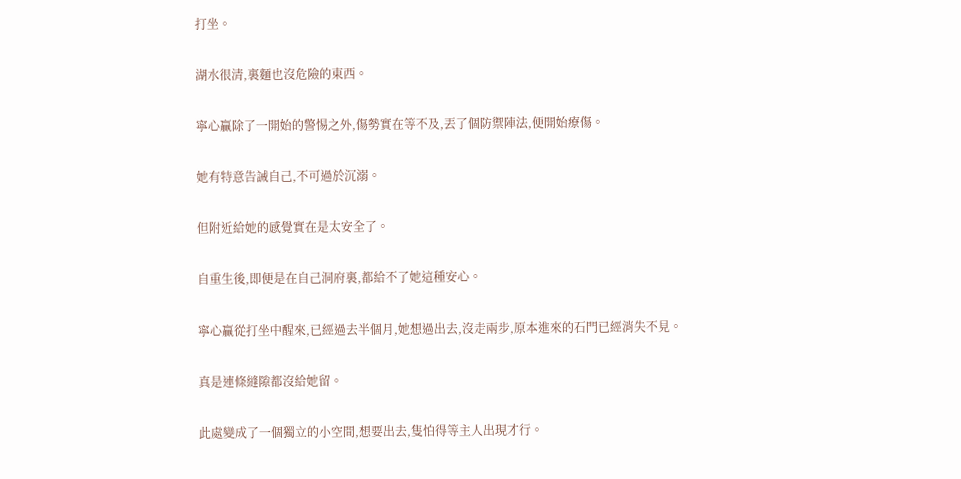打坐。

湖水很清,裏麵也沒危險的東西。

寧心贏除了一開始的警惕之外,傷勢實在等不及,丟了個防禦陣法,便開始療傷。

她有特意告誡自己,不可過於沉溺。

但附近給她的感覺實在是太安全了。

自重生後,即便是在自己洞府裏,都給不了她這種安心。

寧心贏從打坐中醒來,已經過去半個月,她想過出去,沒走兩步,原本進來的石門已經消失不見。

真是連條縫隙都沒給她留。

此處變成了一個獨立的小空間,想要出去,隻怕得等主人出現才行。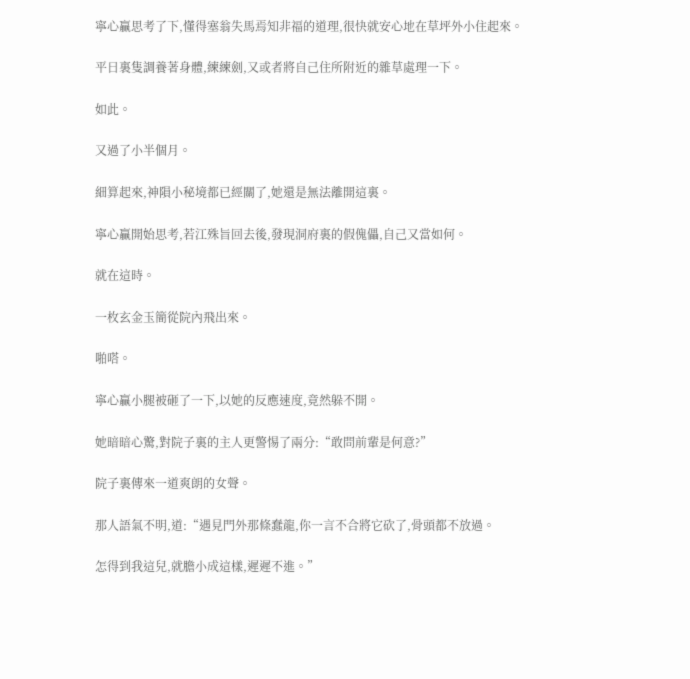寧心贏思考了下,懂得塞翁失馬焉知非福的道理,很快就安心地在草坪外小住起來。

平日裏隻調養著身體,練練劍,又或者將自己住所附近的雜草處理一下。

如此。

又過了小半個月。

細算起來,神隕小秘境都已經關了,她還是無法離開這裏。

寧心贏開始思考,若江殊旨回去後,發現洞府裏的假傀儡,自己又當如何。

就在這時。

一枚玄金玉簡從院內飛出來。

啪嗒。

寧心贏小腿被砸了一下,以她的反應速度,竟然躲不開。

她暗暗心驚,對院子裏的主人更警惕了兩分:“敢問前輩是何意?”

院子裏傳來一道爽朗的女聲。

那人語氣不明,道:“遇見門外那條蠢龍,你一言不合將它砍了,骨頭都不放過。

怎得到我這兒,就膽小成這樣,遲遲不進。”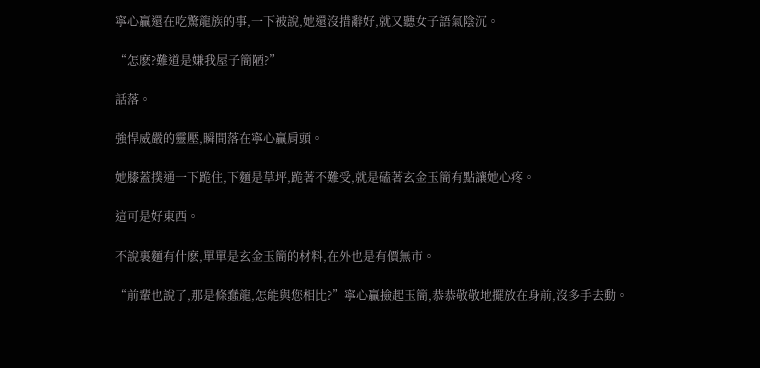寧心贏還在吃驚龍族的事,一下被說,她還沒措辭好,就又聽女子語氣陰沉。

“怎麽?難道是嫌我屋子簡陋?”

話落。

強悍威嚴的靈壓,瞬間落在寧心贏肩頭。

她膝蓋撲通一下跪住,下麵是草坪,跪著不難受,就是磕著玄金玉簡有點讓她心疼。

這可是好東西。

不說裏麵有什麽,單單是玄金玉簡的材料,在外也是有價無市。

“前輩也說了,那是條蠢龍,怎能與您相比?”寧心贏撿起玉簡,恭恭敬敬地擺放在身前,沒多手去動。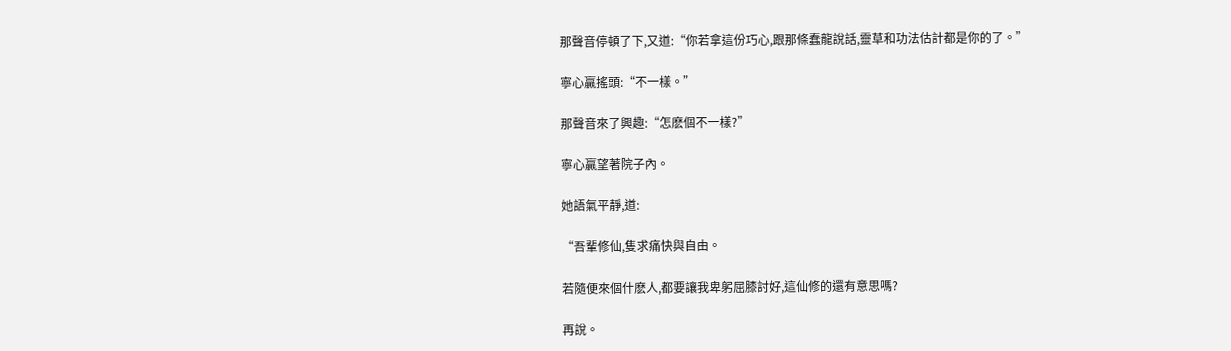那聲音停頓了下,又道:“你若拿這份巧心,跟那條蠢龍說話,靈草和功法估計都是你的了。”

寧心贏搖頭:“不一樣。”

那聲音來了興趣:“怎麽個不一樣?”

寧心贏望著院子內。

她語氣平靜,道:

“吾輩修仙,隻求痛快與自由。

若隨便來個什麽人,都要讓我卑躬屈膝討好,這仙修的還有意思嗎?

再說。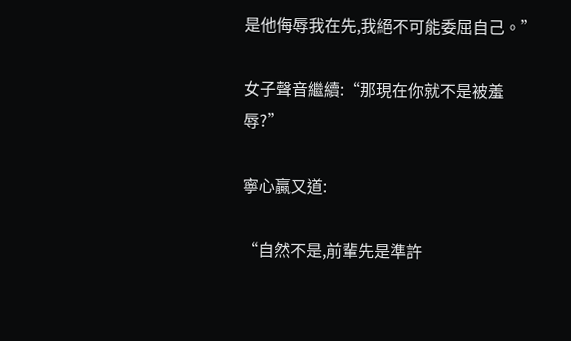是他侮辱我在先,我絕不可能委屈自己。”

女子聲音繼續:“那現在你就不是被羞辱?”

寧心贏又道:

“自然不是,前輩先是準許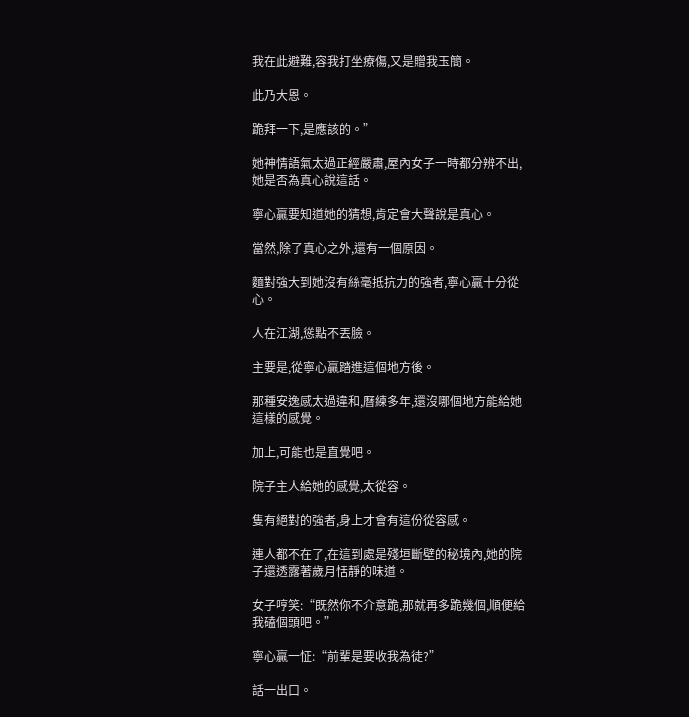我在此避難,容我打坐療傷,又是贈我玉簡。

此乃大恩。

跪拜一下,是應該的。”

她神情語氣太過正經嚴肅,屋內女子一時都分辨不出,她是否為真心說這話。

寧心贏要知道她的猜想,肯定會大聲說是真心。

當然,除了真心之外,還有一個原因。

麵對強大到她沒有絲毫抵抗力的強者,寧心贏十分從心。

人在江湖,慫點不丟臉。

主要是,從寧心贏踏進這個地方後。

那種安逸感太過違和,曆練多年,還沒哪個地方能給她這樣的感覺。

加上,可能也是直覺吧。

院子主人給她的感覺,太從容。

隻有絕對的強者,身上才會有這份從容感。

連人都不在了,在這到處是殘垣斷壁的秘境內,她的院子還透露著歲月恬靜的味道。

女子哼笑:“既然你不介意跪,那就再多跪幾個,順便給我磕個頭吧。”

寧心贏一怔:“前輩是要收我為徒?”

話一出口。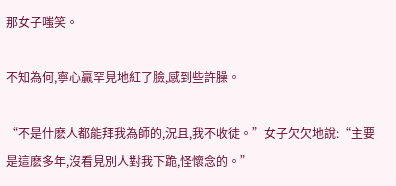那女子嗤笑。

不知為何,寧心贏罕見地紅了臉,感到些許臊。

“不是什麽人都能拜我為師的,況且,我不收徒。”女子欠欠地說:“主要是這麽多年,沒看見別人對我下跪,怪懷念的。”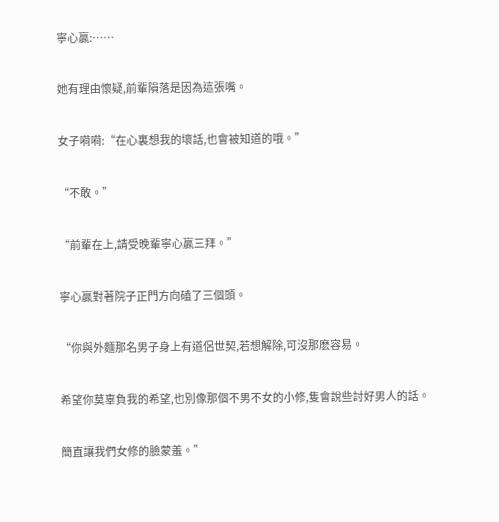寧心贏:……

她有理由懷疑,前輩隕落是因為這張嘴。

女子嗬嗬:“在心裏想我的壞話,也會被知道的哦。”

“不敢。”

“前輩在上,請受晚輩寧心贏三拜。”

寧心贏對著院子正門方向磕了三個頭。

“你與外麵那名男子身上有道侶世契,若想解除,可沒那麽容易。

希望你莫辜負我的希望,也別像那個不男不女的小修,隻會說些討好男人的話。

簡直讓我們女修的臉蒙羞。”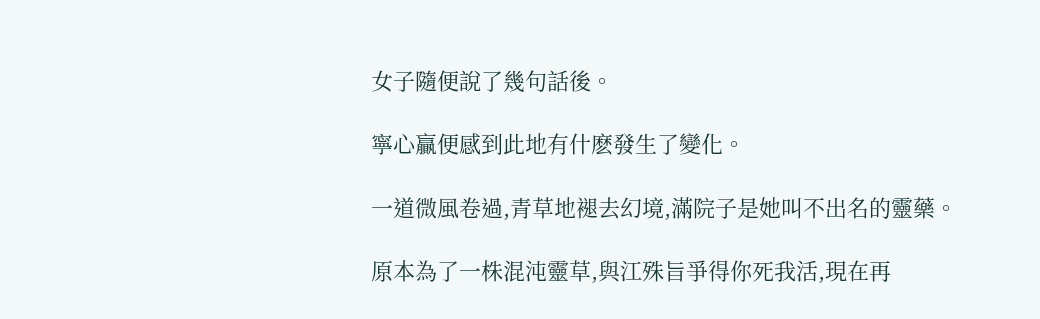女子隨便說了幾句話後。

寧心贏便感到此地有什麽發生了變化。

一道微風卷過,青草地褪去幻境,滿院子是她叫不出名的靈藥。

原本為了一株混沌靈草,與江殊旨爭得你死我活,現在再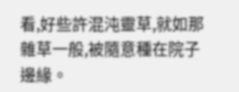看,好些許混沌靈草,就如那雜草一般,被隨意種在院子邊緣。